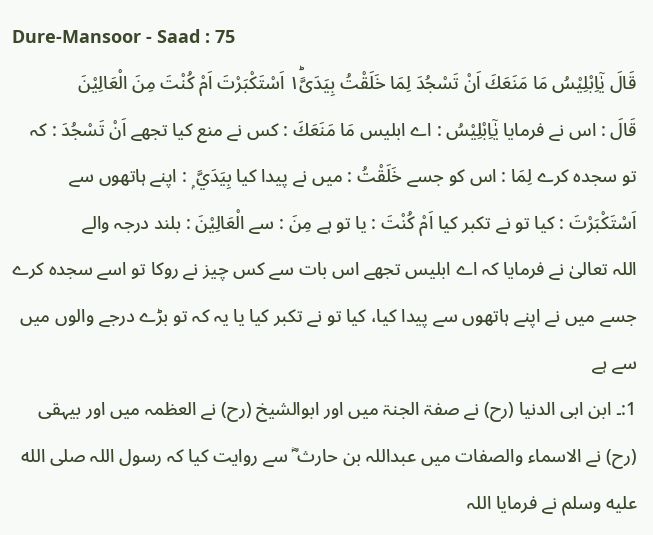Dure-Mansoor - Saad : 75
قَالَ یٰۤاِبْلِیْسُ مَا مَنَعَكَ اَنْ تَسْجُدَ لِمَا خَلَقْتُ بِیَدَیَّ١ؕ اَسْتَكْبَرْتَ اَمْ كُنْتَ مِنَ الْعَالِیْنَ
قَالَ : اس نے فرمایا يٰٓاِبْلِيْسُ : اے ابلیس مَا مَنَعَكَ : کس نے منع کیا تجھے اَنْ تَسْجُدَ : کہ تو سجدہ کرے لِمَا : اس کو جسے خَلَقْتُ : میں نے پیدا کیا بِيَدَيَّ ۭ : اپنے ہاتھوں سے اَسْتَكْبَرْتَ : کیا تو نے تکبر کیا اَمْ كُنْتَ : یا تو ہے مِنَ : سے الْعَالِيْنَ : بلند درجہ والے
اللہ تعالیٰ نے فرمایا کہ اے ابلیس تجھے اس بات سے کس چیز نے روکا تو اسے سجدہ کرے جسے میں نے اپنے ہاتھوں سے پیدا کیا، کیا تو نے تکبر کیا یا یہ کہ تو بڑے درجے والوں میں سے ہے
1:۔ ابن ابی الدنیا (رح) نے صفۃ الجنۃ میں اور ابوالشیخ (رح) نے العظمہ میں اور بیہقی (رح) نے الاسماء والصفات میں عبداللہ بن حارث ؓ سے روایت کیا کہ رسول اللہ صلى الله عليه وسلم نے فرمایا اللہ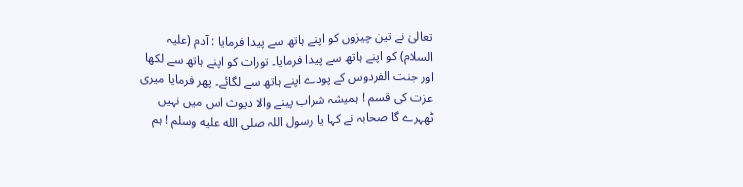تعالیٰ نے تین چیزوں کو اپنے ہاتھ سے پیدا فرمایا : آدم (علیہ السلام) کو اپنے ہاتھ سے پیدا فرمایا۔ تورات کو اپنے ہاتھ سے لکھا اور جنت الفردوس کے پودے اپنے ہاتھ سے لگائے۔ پھر فرمایا میری عزت کی قسم ! ہمیشہ شراب پینے والا دیوث اس میں نہیں ٹھہرے گا صحابہ نے کہا یا رسول اللہ صلى الله عليه وسلم ! ہم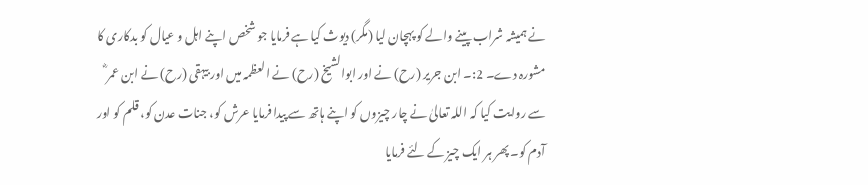نے ہمیشہ شراب پینے والے کو پہچان لیا (مگر) دیوث کیا ہے فرمایا جو شخص اپنے اہل و عیال کو بدکاری کا مشورہ دے۔ 2:۔ ابن جریر (رح) نے اور ابوالشیخ (رح) نے العظمہ میں اور بیہقی (رح) نے ابن عمر ؓ سے روایت کیا کہ اللہ تعالیٰ نے چار چیزوں کو اپنے ہاتھ سے پیدا فرمایا عرش کو، جنات عدن کو، قلم کو اور آدم کو۔ پھر ہر ایک چیز کے لئے فرمایا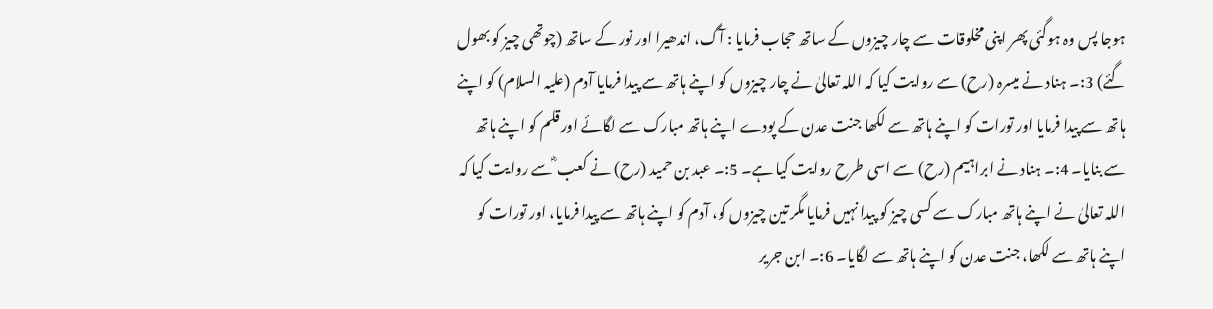ہوجا پس وہ ہوگئی پھر اپنی مخلوقات سے چار چیزوں کے ساتھ حجاب فرمایا : آگ، اندھیرا اور نور کے ساتھ (چوتھی چیز کو بھول گئے) 3:۔ ہناد نے میسرہ (رح) سے روایت کیا کہ اللہ تعالیٰ نے چار چیزوں کو اپنے ہاتھ سے پیدا فرمایا آدم (علیہ السلام) کو اپنے ہاتھ سے پیدا فرمایا اور تورات کو اپنے ہاتھ سے لکھا جنت عدن کے پودے اپنے ہاتھ مبارک سے لگائے اور قلم کو اپنے ہاتھ سے بنایا۔ 4:۔ ہناد نے ابراہیم (رح) سے اسی طرح روایت کیا ہے۔ 5:۔ عبد بن حمید (رح) نے کعب ؓ سے روایت کیا کہ اللہ تعالیٰ نے اپنے ہاتھ مبارک سے کسی چیز کو پیدا نہیں فرمایا مگر تین چیزوں کو، آدم کو اپنے ہاتھ سے پیدا فرمایا، اور تورات کو اپنے ہاتھ سے لکھا، جنت عدن کو اپنے ہاتھ سے لگایا۔ 6:۔ ابن جریر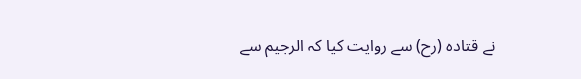نے قتادہ (رح) سے روایت کیا کہ الرجیم سے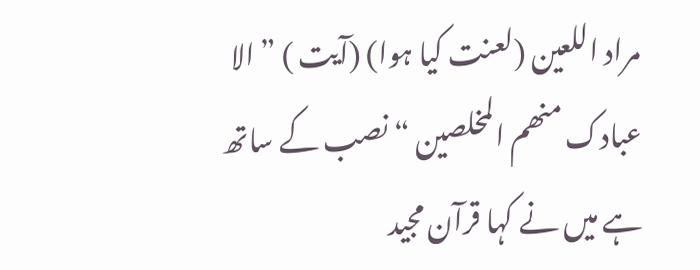مراد اللعین (لعنت کیا ہوا) (آیت ) ” الا عبادک منھم المخلصین “ نصب کے ساتھ ہے میں نے کہا قرآن مجید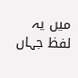میں یہ لفظ جہاں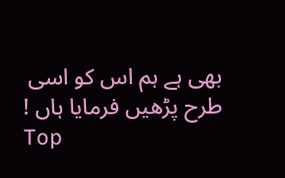بھی ہے ہم اس کو اسی طرح پڑھیں فرمایا ہاں !
Top